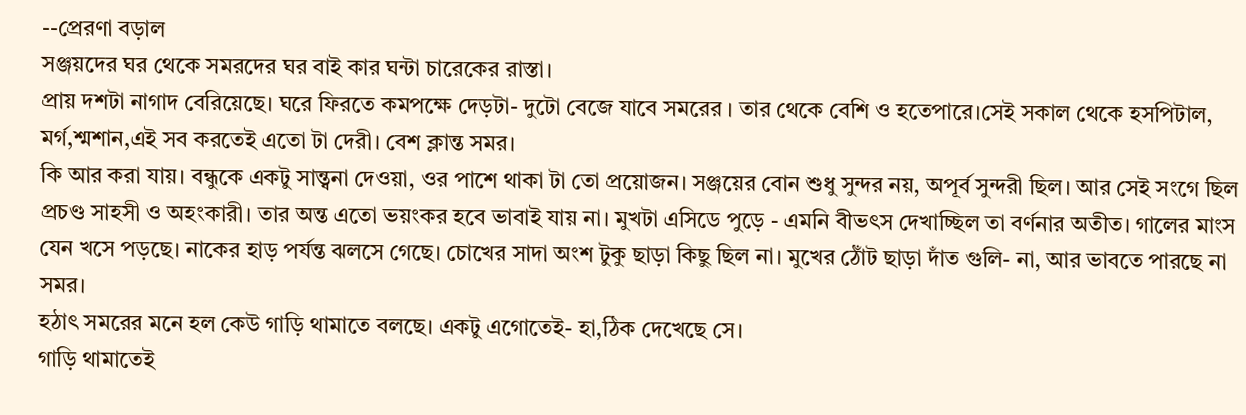--প্রেরণা বড়াল
সঞ্জয়দের ঘর থেকে সমরদের ঘর বাই কার ঘন্টা চারেকের রাস্তা।
প্রায় দশটা নাগাদ বেরিয়েছে। ঘরে ফিরতে কমপক্ষে দেড়টা- দুটো বেজে যাবে সমরের । তার থেকে বেশি ও হতেপারে।সেই সকাল থেকে হসপিটাল, মর্গ,শ্মশান,এই সব করতেই এতো টা দেরী। বেশ ক্লান্ত সমর।
কি আর করা যায়। বন্ধুকে একটু সান্ত্বনা দেওয়া, ওর পাশে থাকা টা তো প্রয়োজন। সঞ্জয়ের বোন শুধু সুন্দর নয়, অপূর্ব সুন্দরী ছিল। আর সেই সংগে ছিল প্রচণ্ড সাহসী ও অহংকারী। তার অন্ত এতো ভয়ংকর হবে ভাবাই যায় না। মুখটা এসিডে পুড়ে - এমনি বীভৎস দেখাচ্ছিল তা বর্ণনার অতীত। গালের মাংস যেন খসে পড়ছে। নাকের হাড় পর্যন্ত ঝলসে গেছে। চোখের সাদা অংশ টুকু ছাড়া কিছু ছিল না। মুখের ঠোঁট ছাড়া দাঁত গুলি- না, আর ভাবতে পারছে না সমর।
হঠাৎ সমরের মনে হল কেউ গাড়ি থামাতে বলছে। একটু এগোতেই- হা,ঠিক দেখেছে সে।
গাড়ি থামাতেই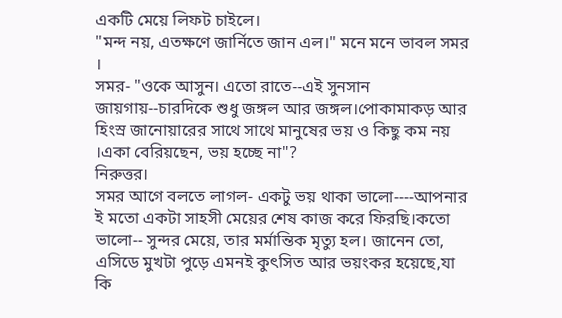একটি মেয়ে লিফট চাইলে।
"মন্দ নয়, এতক্ষণে জার্নিতে জান এল।" মনে মনে ভাবল সমর ।
সমর- "ওকে আসুন। এতো রাতে--এই সুনসান জায়গায়--চারদিকে শুধু জঙ্গল আর জঙ্গল।পোকামাকড় আর হিংস্র জানোয়ারের সাথে সাথে মানুষের ভয় ও কিছু কম নয় ।একা বেরিয়ছেন, ভয় হচ্ছে না"?
নিরুত্তর।
সমর আগে বলতে লাগল- একটু ভয় থাকা ভালো----আপনার ই মতো একটা সাহসী মেয়ের শেষ কাজ করে ফিরছি।কতো ভালো-- সুন্দর মেয়ে, তার মর্মান্তিক মৃত্যু হল। জানেন তো, এসিডে মুখটা পুড়ে এমনই কুৎসিত আর ভয়ংকর হয়েছে,যা কি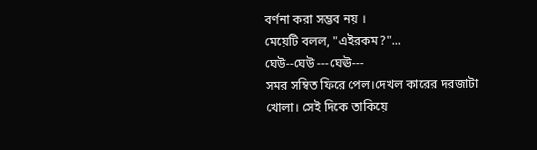বর্ণনা করা সম্ভব নয় ।
মেয়েটি বলল, "এইরকম?"...
ঘেউ--ঘেউ ---ঘেঊ---
সমর সম্বিত ফিরে পেল।দেখল কারের দরজাটা খোলা। সেই দিকে তাকিয়ে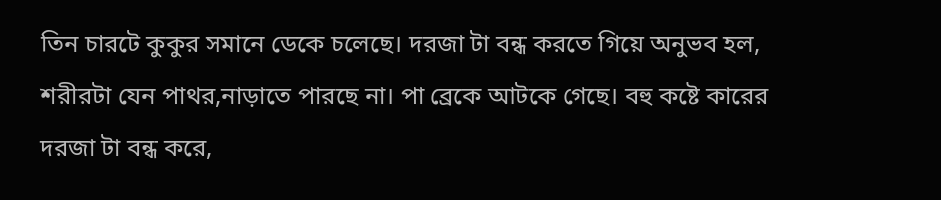তিন চারটে কুকুর সমানে ডেকে চলেছে। দরজা টা বন্ধ করতে গিয়ে অনুভব হল, শরীরটা যেন পাথর,নাড়াতে পারছে না। পা ব্রেকে আটকে গেছে। বহু কষ্টে কারের দরজা টা বন্ধ করে,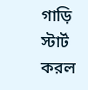গাড়ি স্টার্ট করল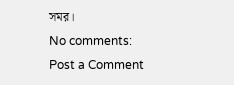সমর।
No comments:
Post a Comment